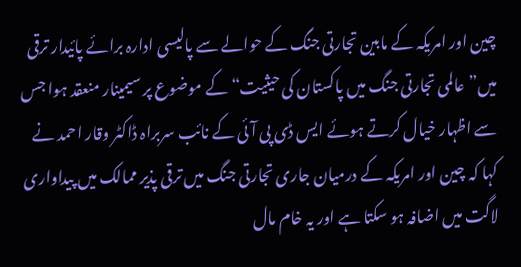چین اور امریکہ کے مابین تجارتی جنگ کے حوالے سے پالیسی ادارہ برائے پائیدار ترقی میں” عالمی تجارتی جنگ میں پاکستان کی حیثیت“ کے موضوع پر سیمینار منعقد ہوا جس سے اظہار خیال کرتے ہوئے ایس ڈی پی آئی کے نائب سربراہ ڈاکٹر وقار احمد نے کہا کہ چین اور امریکہ کے درمیان جاری تجارتی جنگ میں ترقی پذیر ممالک میں پیداواری لاگت میں اضافہ ہو سکتا ہے اور یہ خام مال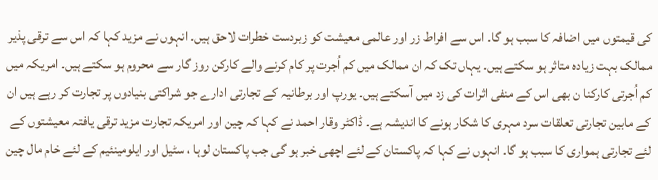کی قیمتوں میں اضافہ کا سبب ہو گا۔ اس سے افراط زر اور عالمی معیشت کو زبردست خطرات لاحق ہیں۔ انہوں نے مزید کہا کہ اس سے ترقی پذیر ممالک بہت زیادہ متاثر ہو سکتے ہیں۔ یہاں تک کہ ان ممالک میں کم اُجرت پر کام کرنے والے کارکن روز گار سے محروم ہو سکتے ہیں۔ امریکہ میں کم اُجرتی کارکنا ن بھی اس کے منفی اثرات کی زد میں آسکتے ہیں۔ یورپ اور برطانیہ کے تجارتی ادارے جو شراکتی بنیادوں پر تجارت کر رہے ہیں ان کے مابین تجارتی تعلقات سرد مہری کا شکار ہونے کا اندیشہ ہے۔ ڈاکٹر وقار احمد نے کہا کہ چین اور امریکہ تجارت مزید ترقی یافتہ معیشتوں کے لئے تجارتی ہمواری کا سبب ہو گا۔ انہوں نے کہا کہ پاکستان کے لئے اچھی خبر ہو گی جب پاکستان لوہا ، سٹیل اور ایلومینئیم کے لئے خام مال چین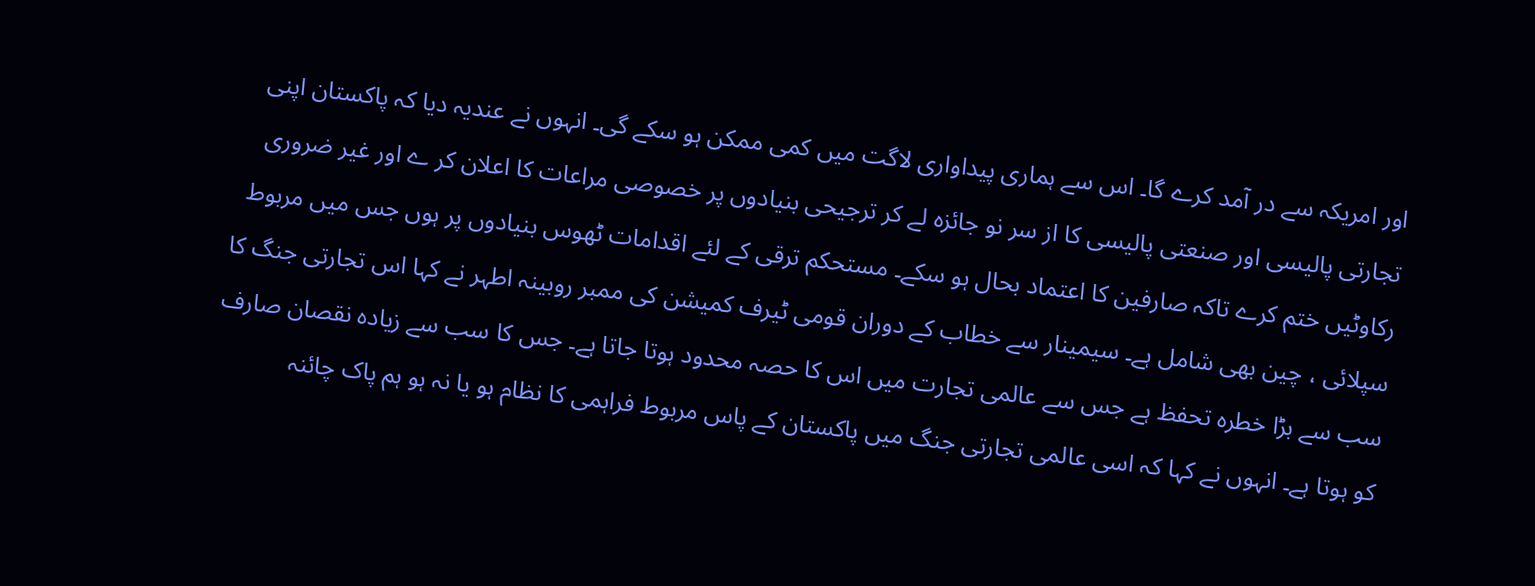اور امریکہ سے در آمد کرے گا۔ اس سے ہماری پیداواری لاگت میں کمی ممکن ہو سکے گی۔ انہوں نے عندیہ دیا کہ پاکستان اپنی تجارتی پالیسی اور صنعتی پالیسی کا از سر نو جائزہ لے کر ترجیحی بنیادوں پر خصوصی مراعات کا اعلان کر ے اور غیر ضروری رکاوٹیں ختم کرے تاکہ صارفین کا اعتماد بحال ہو سکے۔ مستحکم ترقی کے لئے اقدامات ٹھوس بنیادوں پر ہوں جس میں مربوط سپلائی ، چین بھی شامل ہے۔ سیمینار سے خطاب کے دوران قومی ٹیرف کمیشن کی ممبر روبینہ اطہر نے کہا اس تجارتی جنگ کا سب سے بڑا خطرہ تحفظ ہے جس سے عالمی تجارت میں اس کا حصہ محدود ہوتا جاتا ہے۔ جس کا سب سے زیادہ نقصان صارف کو ہوتا ہے۔ انہوں نے کہا کہ اسی عالمی تجارتی جنگ میں پاکستان کے پاس مربوط فراہمی کا نظام ہو یا نہ ہو ہم پاک چائنہ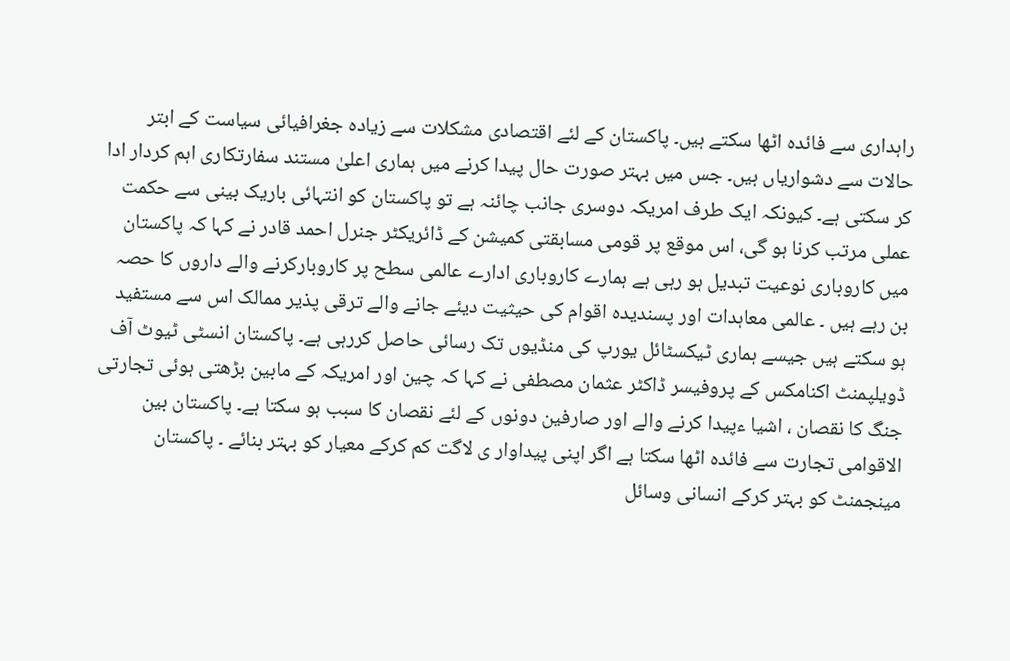راہداری سے فائدہ اٹھا سکتے ہیں۔ پاکستان کے لئے اقتصادی مشکلات سے زیادہ جغرافیائی سیاست کے ابتر حالات سے دشواریاں ہیں۔ جس میں بہتر صورت حال پیدا کرنے میں ہماری اعلیٰ مستند سفارتکاری اہم کردار ادا کر سکتی ہے۔ کیونکہ ایک طرف امریکہ دوسری جانب چائنہ ہے تو پاکستان کو انتہائی باریک بینی سے حکمت عملی مرتب کرنا ہو گی، اس موقع پر قومی مسابقتی کمیشن کے ڈائریکٹر جنرل احمد قادر نے کہا کہ پاکستان میں کاروباری نوعیت تبدیل ہو رہی ہے ہمارے کاروباری ادارے عالمی سطح پر کاروبارکرنے والے داروں کا حصہ بن رہے ہیں ۔ عالمی معاہدات اور پسندیدہ اقوام کی حیثیت دیئے جانے والے ترقی پذیر ممالک اس سے مستفید ہو سکتے ہیں جیسے ہماری ٹیکسٹائل یورپ کی منڈیوں تک رسائی حاصل کررہی ہے۔ پاکستان انسٹی ٹیوٹ آف ڈویلپمنٹ اکنامکس کے پروفیسر ڈاکٹر عثمان مصطفی نے کہا کہ چین اور امریکہ کے مابین بڑھتی ہوئی تجارتی جنگ کا نقصان ، اشیا ءپیدا کرنے والے اور صارفین دونوں کے لئے نقصان کا سبب ہو سکتا ہے۔ پاکستان بین الاقوامی تجارت سے فائدہ اٹھا سکتا ہے اگر اپنی پیداوار ی لاگت کم کرکے معیار کو بہتر بنائے ۔ پاکستان مینجمنٹ کو بہتر کرکے انسانی وسائل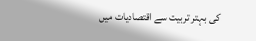کی بہتر تربیت سے اقتصادیات میں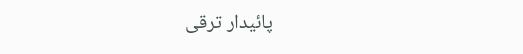پائیدار ترقی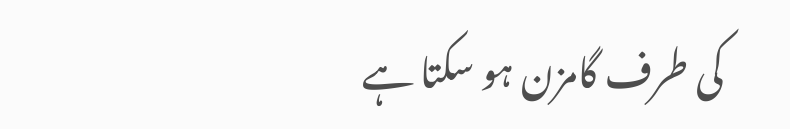کی طرف گامزن ہو سکتا ہے